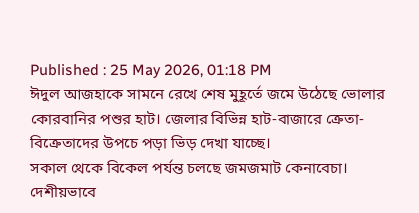Published : 25 May 2026, 01:18 PM
ঈদুল আজহাকে সামনে রেখে শেষ মুহূর্তে জমে উঠেছে ভোলার কোরবানির পশুর হাট। জেলার বিভিন্ন হাট-বাজারে ক্রেতা-বিক্রেতাদের উপচে পড়া ভিড় দেখা যাচ্ছে।
সকাল থেকে বিকেল পর্যন্ত চলছে জমজমাট কেনাবেচা। দেশীয়ভাবে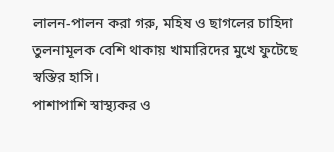লালন-পালন করা গরু, মহিষ ও ছাগলের চাহিদা তুলনামূলক বেশি থাকায় খামারিদের মুখে ফুটেছে স্বস্তির হাসি।
পাশাপাশি স্বাস্থ্যকর ও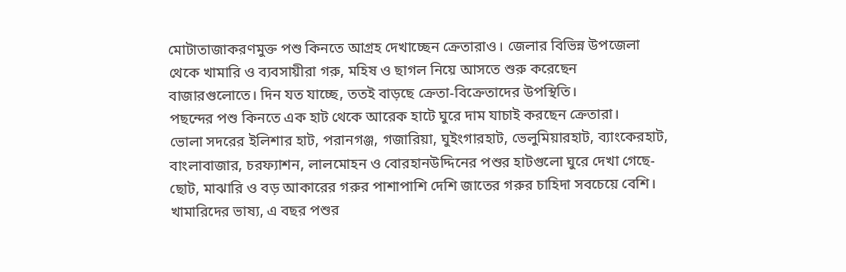মোটাতাজাকরণমুক্ত পশু কিনতে আগ্রহ দেখাচ্ছেন ক্রেতারাও। জেলার বিভিন্ন উপজেলা থেকে খামারি ও ব্যবসায়ীরা গরু, মহিষ ও ছাগল নিয়ে আসতে শুরু করেছেন বাজারগুলোতে। দিন যত যাচ্ছে, ততই বাড়ছে ক্রেতা-বিক্রেতাদের উপস্থিতি।
পছন্দের পশু কিনতে এক হাট থেকে আরেক হাটে ঘুরে দাম যাচাই করছেন ক্রেতারা।
ভোলা সদরের ইলিশার হাট, পরানগঞ্জ, গজারিয়া, ঘুইংগারহাট, ভেলুমিয়ারহাট, ব্যাংকেরহাট, বাংলাবাজার, চরফ্যাশন, লালমোহন ও বোরহানউদ্দিনের পশুর হাটগুলো ঘুরে দেখা গেছে- ছোট, মাঝারি ও বড় আকারের গরুর পাশাপাশি দেশি জাতের গরুর চাহিদা সবচেয়ে বেশি।
খামারিদের ভাষ্য, এ বছর পশুর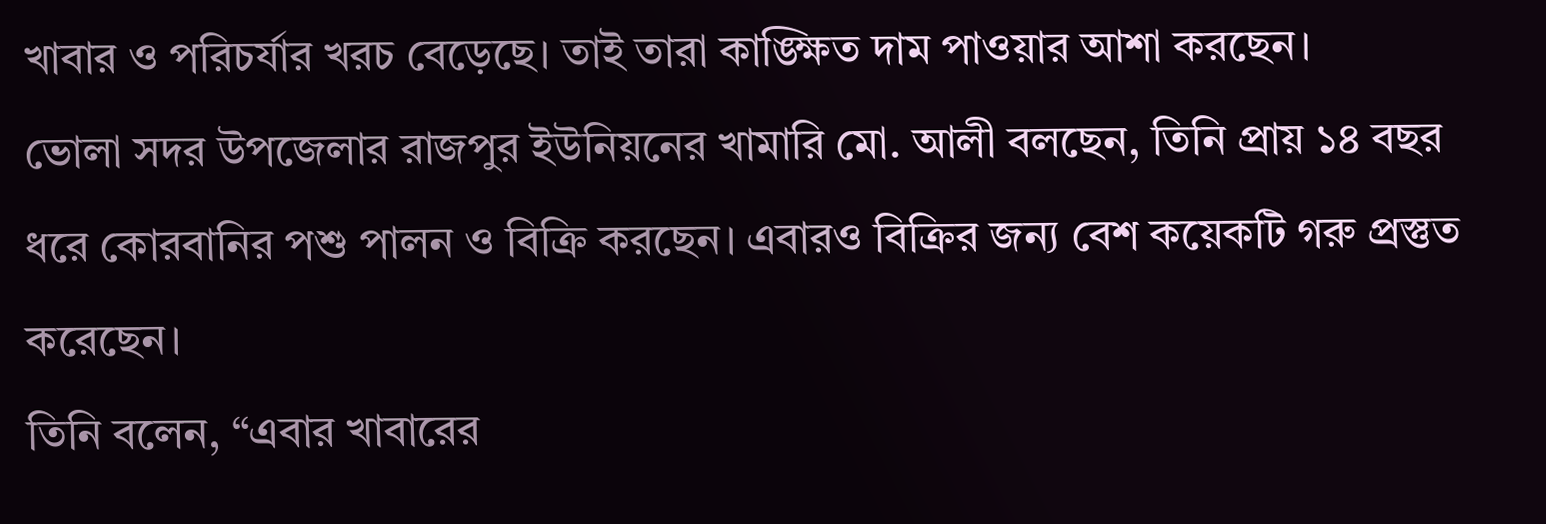খাবার ও পরিচর্যার খরচ বেড়েছে। তাই তারা কাঙ্ক্ষিত দাম পাওয়ার আশা করছেন।
ভোলা সদর উপজেলার রাজপুর ইউনিয়নের খামারি মো. আলী বলছেন, তিনি প্রায় ১৪ বছর ধরে কোরবানির পশু পালন ও বিক্রি করছেন। এবারও বিক্রির জন্য বেশ কয়েকটি গরু প্রস্তুত করেছেন।
তিনি বলেন, “এবার খাবারের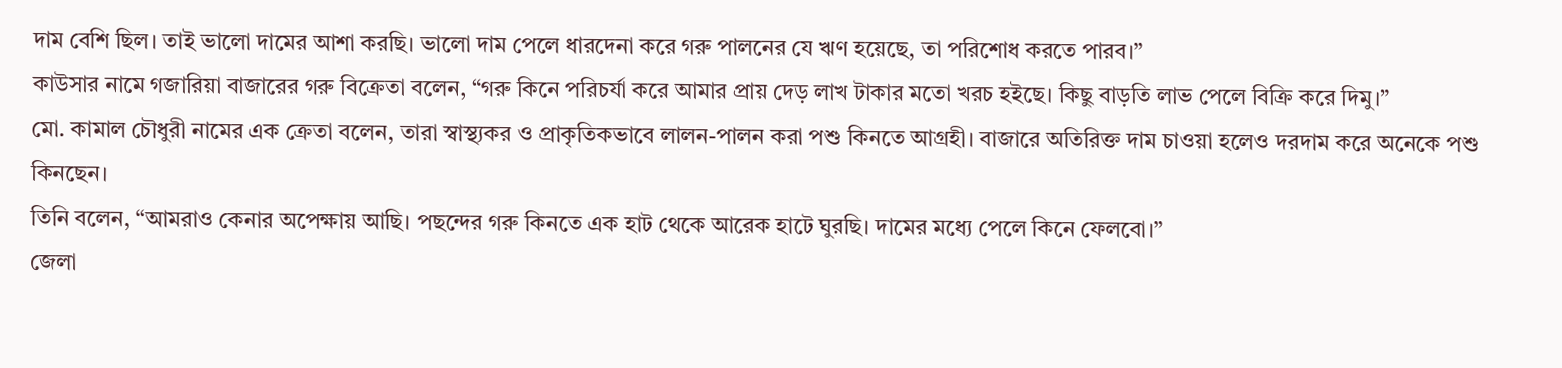দাম বেশি ছিল। তাই ভালো দামের আশা করছি। ভালো দাম পেলে ধারদেনা করে গরু পালনের যে ঋণ হয়েছে, তা পরিশোধ করতে পারব।”
কাউসার নামে গজারিয়া বাজারের গরু বিক্রেতা বলেন, “গরু কিনে পরিচর্যা করে আমার প্রায় দেড় লাখ টাকার মতো খরচ হইছে। কিছু বাড়তি লাভ পেলে বিক্রি করে দিমু।”
মো. কামাল চৌধুরী নামের এক ক্রেতা বলেন, তারা স্বাস্থ্যকর ও প্রাকৃতিকভাবে লালন-পালন করা পশু কিনতে আগ্রহী। বাজারে অতিরিক্ত দাম চাওয়া হলেও দরদাম করে অনেকে পশু কিনছেন।
তিনি বলেন, “আমরাও কেনার অপেক্ষায় আছি। পছন্দের গরু কিনতে এক হাট থেকে আরেক হাটে ঘুরছি। দামের মধ্যে পেলে কিনে ফেলবো।”
জেলা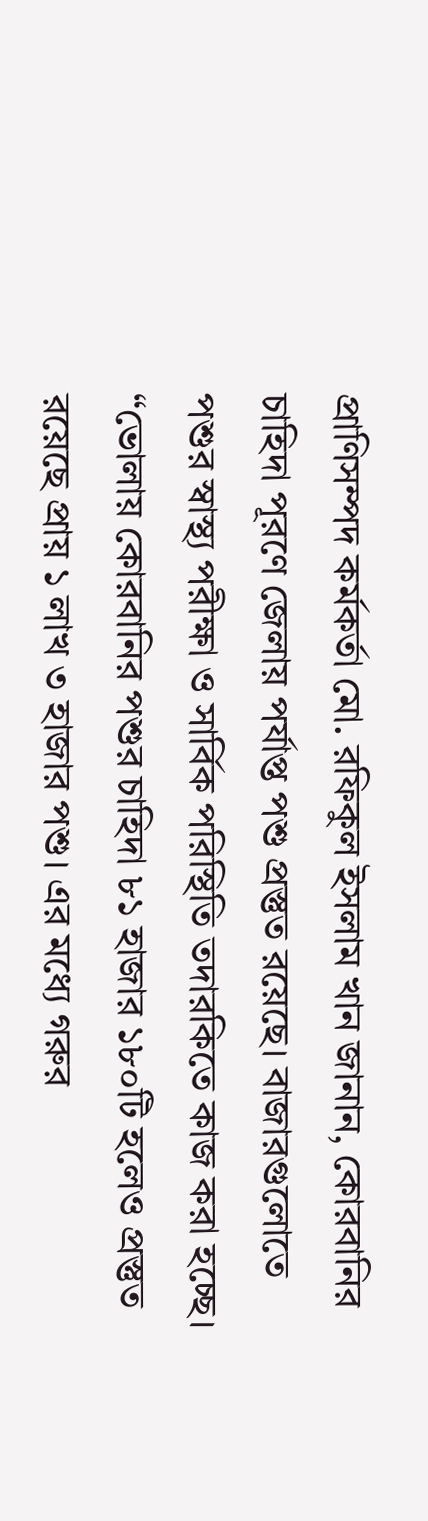প্রাণিসম্পদ কর্মকর্তা মো. রফিকুল ইসলাম খান জানান, কোরবানির চাহিদা পূরণে জেলায় পর্যাপ্ত পশু প্রস্তুত রয়েছে। বাজারগুলোতে পশুর স্বাস্থ্য পরীক্ষা ও সার্বিক পরিস্থিতি তদারকিতে কাজ করা হচ্ছে।
“ভোলায় কোরবানির পশুর চাহিদা ৮১ হাজার ১৮০টি হলেও প্রস্তুত রয়েছে প্রায় ১ লাখ ৩ হাজার পশু। এর মধ্যে গরুর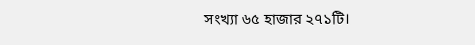সংখ্যা ৬৫ হাজার ২৭১টি।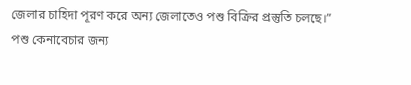জেলার চাহিদা পূরণ করে অন্য জেলাতেও পশু বিক্রির প্রস্তুতি চলছে।”
পশু কেনাবেচার জন্য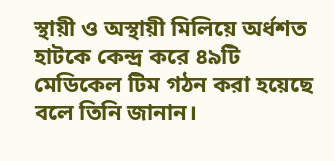স্থায়ী ও অস্থায়ী মিলিয়ে অর্ধশত হাটকে কেন্দ্র করে ৪৯টি মেডিকেল টিম গঠন করা হয়েছে বলে তিনি জানান।